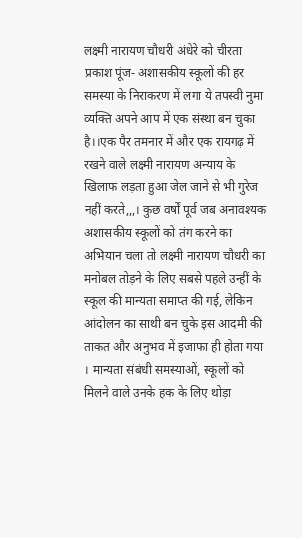लक्ष्मी नारायण चौधरी अंधेरे को चीरता प्रकाश पूंज- अशासकीय स्कूलों की हर समस्या के निराकरण में लगा ये तपस्वी नुमा व्यक्ति अपने आप में एक संस्था बन चुका है।।एक पैर तमनार में और एक रायगढ़ में रखने वाले लक्ष्मी नारायण अन्याय के खिलाफ लड़ता हुआ जेल जाने से भी गुरेज नहीं करते,,,। कुछ वर्षों पूर्व जब अनावश्यक अशासकीय स्कूलों को तंग करने का अभियान चला तो लक्ष्मी नारायण चौधरी का मनोबल तोड़ने के लिए सबसे पहले उन्हीं के स्कूल की मान्यता समाप्त की गई, लेकिन आंदोलन का साथी बन चुके इस आदमी की ताकत और अनुभव में इजाफा ही होता गया । मान्यता संबंधी समस्याओं, स्कूलों को मिलने वाले उनके हक के लिए थोड़ा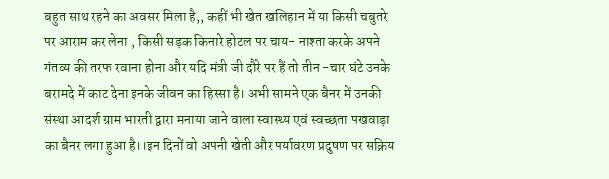बहुत साथ रहने का अवसर मिला है,, कहीं भी खेत खलिहान में या किसी चबुतरे पर आराम कर लेना , किसी सड़क किनारे होटल पर चाय- नाश्ता करके अपने गंतव्य की तरफ रवाना होना और यदि मंत्री जी दौरे पर हैं तो तीन -चार घंटे उनके बरामदे में काट देना इनके जीवन का हिस्सा है। अभी सामने एक बैनर में उनकी संस्था आदर्श ग्राम भारती द्वारा मनाया जाने वाला स्वास्थ्य एवं स्वच्छता पखवाड़ा का बैनर लगा हुआ है।।इन दिनों वो अपनी खेती और पर्यावरण प्रदुषण पर सक्रिय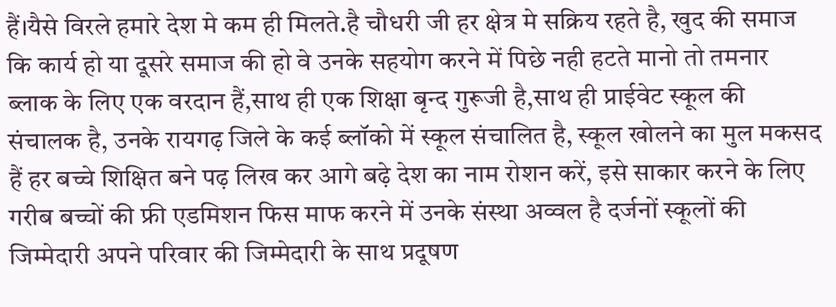हैं।यैसे विरले हमारे देश मे कम ही मिलते.है चौधरी जी हर क्षेत्र मे सक्रिय रहते है, खुद की समाज कि कार्य हो या दूसरे समाज की हो वे उनके सहयोग करने में पिछे नही हटते मानो तो तमनार ब्लाक के लिए एक वरदान हैं,साथ ही एक शिक्षा बृन्द गुरूजी है,साथ ही प्राईवेट स्कूल की संचालक है, उनके रायगढ़ जिले के कई ब्लॉको में स्कूल संचालित है, स्कूल खोलने का मुल मकसद हैं हर बच्चे शिक्षित बने पढ़ लिख कर आगे बढ़े देश का नाम रोशन करें, इसे साकार करने के लिए गरीब बच्चों की फ्री एडमिशन फिस माफ करने में उनके संस्था अव्वल है दर्जनों स्कूलों की जिम्मेदारी अपने परिवार की जिम्मेदारी के साथ प्रदूषण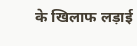के खिलाफ लड़ाई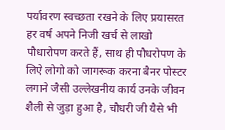पर्यावरण स्वच्छता रखने के लिए प्रयासरत हर वर्ष अपने निजी खर्च से लाखो पौधारोपण करते हैं, साथ ही पौधरोपण के लिऐ लोगो को जागरूक करना बैनर पोस्टर लगाने जैसी उल्लेखनीय कार्य उनके जीवन शैली से जुड़ा हुआ है, चौधरी जी यैसे भी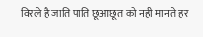विरले है जाति पाति छूआछूत को नही मानते हर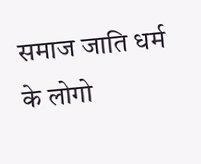समाज जाति धर्म के लोगो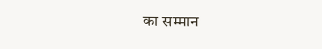का सम्मान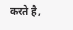करते है,